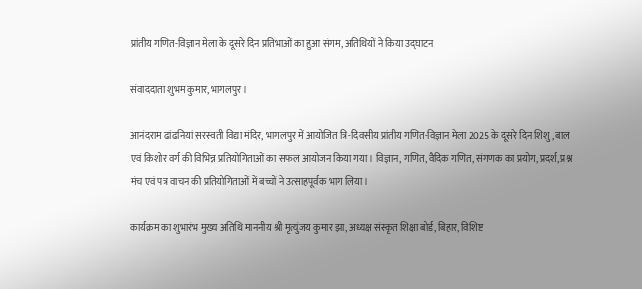प्रांतीय गणित-विज्ञान मेला के दूसरे दिन प्रतिभाओं का हुआ संगम, अतिथियों ने किया उद्घाटन

संवाददाता शुभम कुमार, भागलपुर।

आनंदराम ढांढनियां सरस्वती विद्या मंदिर, भागलपुर में आयोजित त्रि-दिवसीय प्रांतीय गणित-विज्ञान मेला 2025 के दूसरे दिन शिशु, बाल एवं किशोर वर्ग की विभिन्न प्रतियोगिताओं का सफल आयोजन किया गया। विज्ञान, गणित, वैदिक गणित, संगणक का प्रयोग, प्रदर्श, प्रश्न मंच एवं पत्र वाचन की प्रतियोगिताओं में बच्चों ने उत्साहपूर्वक भाग लिया।

कार्यक्रम का शुभारंभ मुख्य अतिथि माननीय श्री मृत्युंजय कुमार झा, अध्यक्ष संस्कृत शिक्षा बोर्ड, बिहार, विशिष्ट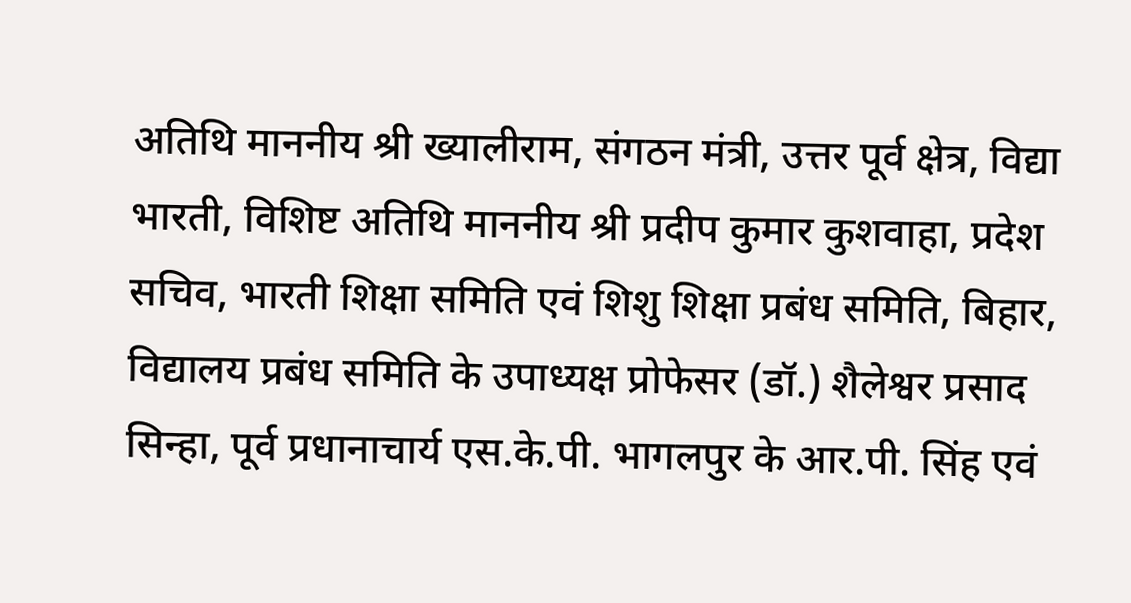अतिथि माननीय श्री ख्यालीराम, संगठन मंत्री, उत्तर पूर्व क्षेत्र, विद्या भारती, विशिष्ट अतिथि माननीय श्री प्रदीप कुमार कुशवाहा, प्रदेश सचिव, भारती शिक्षा समिति एवं शिशु शिक्षा प्रबंध समिति, बिहार, विद्यालय प्रबंध समिति के उपाध्यक्ष प्रोफेसर (डॉ.) शैलेश्वर प्रसाद सिन्हा, पूर्व प्रधानाचार्य एस.के.पी. भागलपुर के आर.पी. सिंह एवं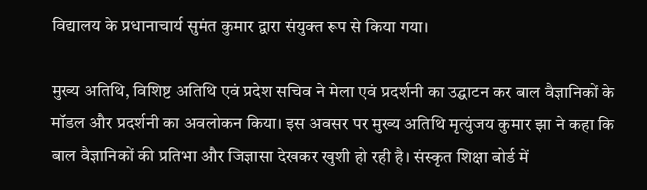विद्यालय के प्रधानाचार्य सुमंत कुमार द्वारा संयुक्त रूप से किया गया।

मुख्य अतिथि, विशिष्ट अतिथि एवं प्रदेश सचिव ने मेला एवं प्रदर्शनी का उद्घाटन कर बाल वैज्ञानिकों के मॉडल और प्रदर्शनी का अवलोकन किया। इस अवसर पर मुख्य अतिथि मृत्युंजय कुमार झा ने कहा कि बाल वैज्ञानिकों की प्रतिभा और जिज्ञासा देखकर खुशी हो रही है। संस्कृत शिक्षा बोर्ड में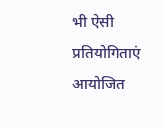भी ऐसी प्रतियोगिताएं आयोजित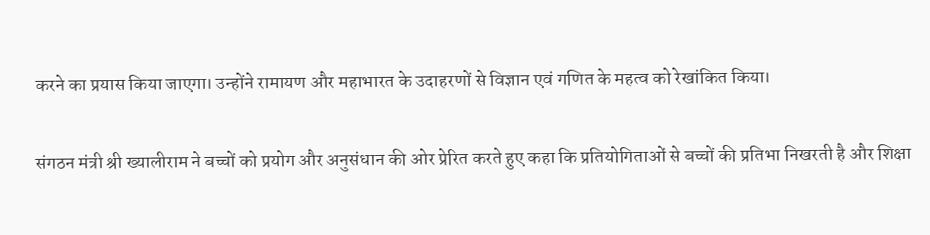करने का प्रयास किया जाएगा। उन्होंने रामायण और महाभारत के उदाहरणों से विज्ञान एवं गणित के महत्व को रेखांकित किया।

संगठन मंत्री श्री ख्यालीराम ने बच्चों को प्रयोग और अनुसंधान की ओर प्रेरित करते हुए कहा कि प्रतियोगिताओं से बच्चों की प्रतिभा निखरती है और शिक्षा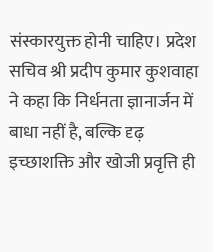संस्कारयुक्त होनी चाहिए। प्रदेश सचिव श्री प्रदीप कुमार कुशवाहा ने कहा कि निर्धनता ज्ञानार्जन में बाधा नहीं है, बल्कि दृढ़ इच्छाशक्ति और खोजी प्रवृत्ति ही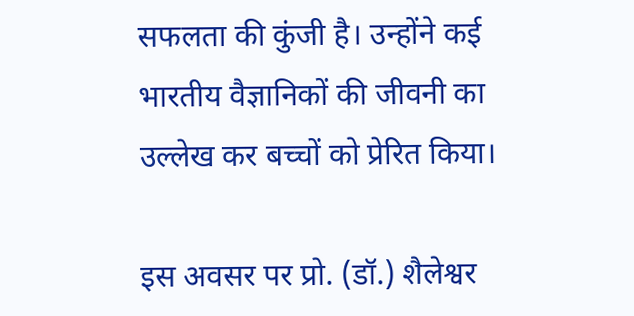सफलता की कुंजी है। उन्होंने कई भारतीय वैज्ञानिकों की जीवनी का उल्लेख कर बच्चों को प्रेरित किया।

इस अवसर पर प्रो. (डॉ.) शैलेश्वर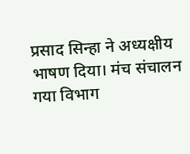प्रसाद सिन्हा ने अध्यक्षीय भाषण दिया। मंच संचालन गया विभाग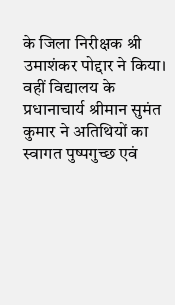के जिला निरीक्षक श्री उमाशंकर पोद्दार ने किया। वहीं विद्यालय के प्रधानाचार्य श्रीमान सुमंत कुमार ने अतिथियों का स्वागत पुष्पगुच्छ एवं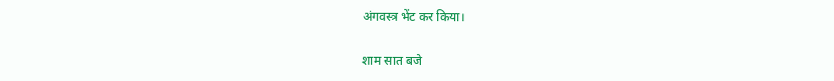अंगवस्त्र भेंट कर किया।

शाम सात बजे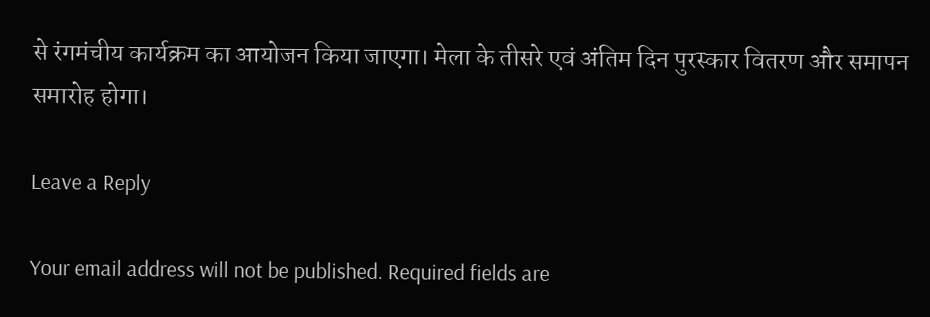से रंगमंचीय कार्यक्रम का आयोजन किया जाएगा। मेला के तीसरे एवं अंतिम दिन पुरस्कार वितरण और समापन समारोह होगा।

Leave a Reply

Your email address will not be published. Required fields are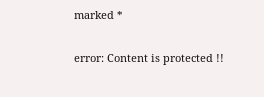marked *

error: Content is protected !!